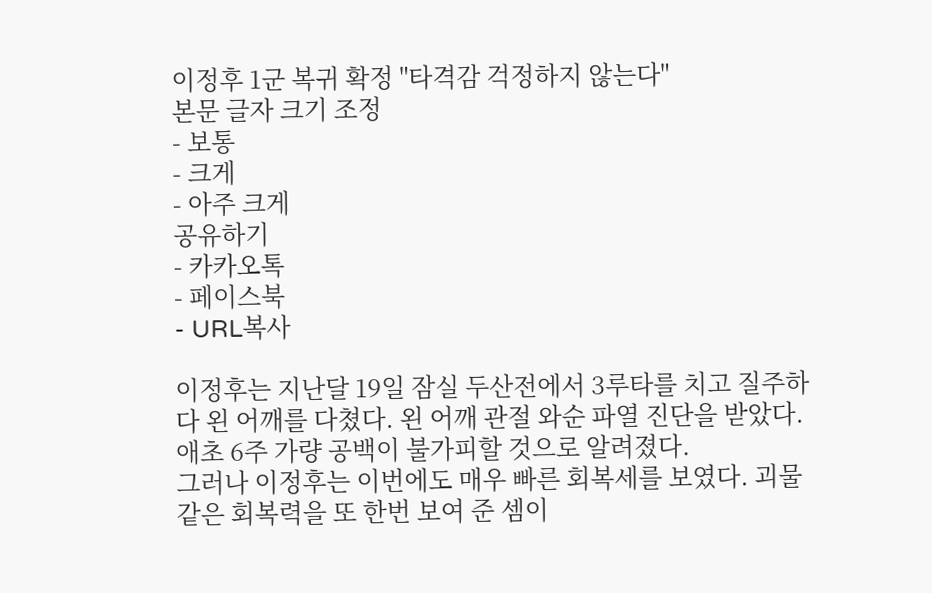이정후 1군 복귀 확정 "타격감 걱정하지 않는다"
본문 글자 크기 조정
- 보통
- 크게
- 아주 크게
공유하기
- 카카오톡
- 페이스북
- URL복사

이정후는 지난달 19일 잠실 두산전에서 3루타를 치고 질주하다 왼 어깨를 다쳤다. 왼 어깨 관절 와순 파열 진단을 받았다. 애초 6주 가량 공백이 불가피할 것으로 알려졌다.
그러나 이정후는 이번에도 매우 빠른 회복세를 보였다. 괴물 같은 회복력을 또 한번 보여 준 셈이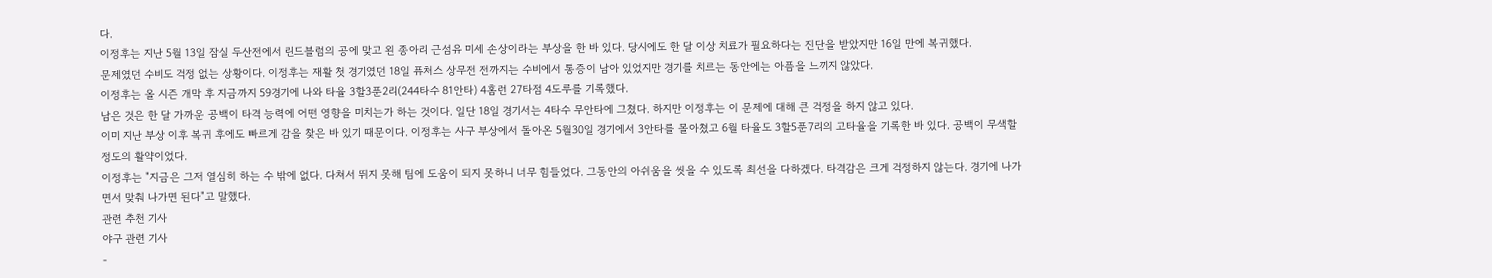다.
이정후는 지난 5월 13일 잠실 두산전에서 린드블럼의 공에 맞고 왼 종아리 근섬유 미세 손상이라는 부상을 한 바 있다. 당시에도 한 달 이상 치료가 필요하다는 진단을 받았지만 16일 만에 복귀했다.
문제였던 수비도 걱정 없는 상황이다. 이정후는 재활 첫 경기였던 18일 퓨처스 상무전 전까지는 수비에서 통증이 남아 있었지만 경기를 치르는 동안에는 아픔을 느끼지 않았다.
이정후는 올 시즌 개막 후 지금까지 59경기에 나와 타율 3할3푼2리(244타수 81안타) 4홈런 27타점 4도루를 기록했다.
남은 것은 한 달 가까운 공백이 타격 능력에 어떤 영향을 미치는가 하는 것이다. 일단 18일 경기서는 4타수 무안타에 그쳤다. 하지만 이정후는 이 문제에 대해 큰 걱정을 하지 않고 있다.
이미 지난 부상 이후 복귀 후에도 빠르게 감을 찾은 바 있기 때문이다. 이정후는 사구 부상에서 돌아온 5월30일 경기에서 3안타를 몰아쳤고 6월 타율도 3할5푼7리의 고타율을 기록한 바 있다. 공백이 무색할 정도의 활약이었다.
이정후는 "지금은 그저 열심히 하는 수 밖에 없다. 다쳐서 뛰지 못해 팀에 도움이 되지 못하니 너무 힘들었다. 그동안의 아쉬움을 씻을 수 있도록 최선을 다하겠다. 타격감은 크게 걱정하지 않는다. 경기에 나가면서 맞춰 나가면 된다"고 말했다.
관련 추천 기사
야구 관련 기사
-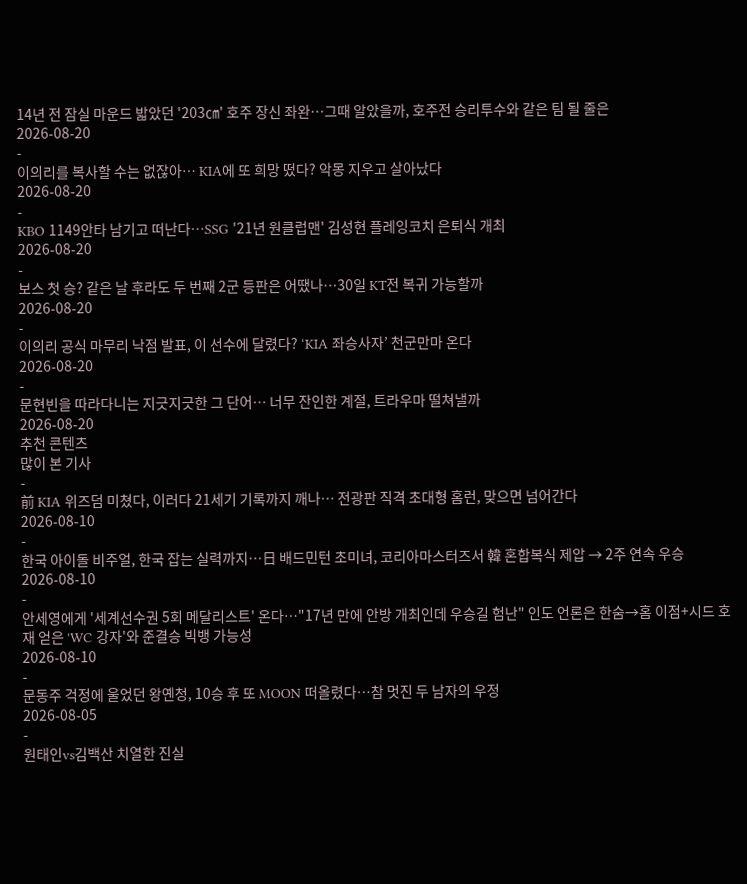14년 전 잠실 마운드 밟았던 '203㎝' 호주 장신 좌완…그때 알았을까, 호주전 승리투수와 같은 팀 될 줄은
2026-08-20
-
이의리를 복사할 수는 없잖아… KIA에 또 희망 떴다? 악몽 지우고 살아났다
2026-08-20
-
KBO 1149안타 남기고 떠난다…SSG '21년 원클럽맨' 김성현 플레잉코치 은퇴식 개최
2026-08-20
-
보스 첫 승? 같은 날 후라도 두 번째 2군 등판은 어땠나…30일 KT전 복귀 가능할까
2026-08-20
-
이의리 공식 마무리 낙점 발표, 이 선수에 달렸다? ‘KIA 좌승사자’ 천군만마 온다
2026-08-20
-
문현빈을 따라다니는 지긋지긋한 그 단어… 너무 잔인한 계절, 트라우마 떨쳐낼까
2026-08-20
추천 콘텐츠
많이 본 기사
-
前 KIA 위즈덤 미쳤다, 이러다 21세기 기록까지 깨나… 전광판 직격 초대형 홈런, 맞으면 넘어간다
2026-08-10
-
한국 아이돌 비주얼, 한국 잡는 실력까지…日 배드민턴 초미녀, 코리아마스터즈서 韓 혼합복식 제압 → 2주 연속 우승
2026-08-10
-
안세영에게 '세계선수권 5회 메달리스트' 온다…"17년 만에 안방 개최인데 우승길 험난" 인도 언론은 한숨→홈 이점+시드 호재 얻은 'WC 강자'와 준결승 빅뱅 가능성
2026-08-10
-
문동주 걱정에 울었던 왕옌청, 10승 후 또 MOON 떠올렸다…참 멋진 두 남자의 우정
2026-08-05
-
원태인vs김백산 치열한 진실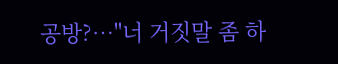공방?…"너 거짓말 좀 하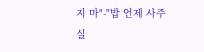지 마"-"밥 언제 사주실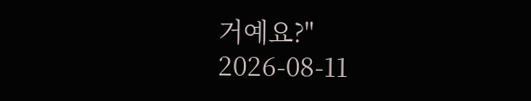거예요?"
2026-08-11